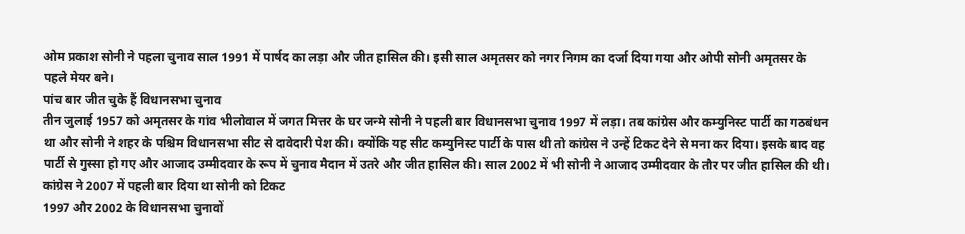ओम प्रकाश सोनी ने पहला चुनाव साल 1991 में पार्षद का लड़ा और जीत हासिल की। इसी साल अमृतसर को नगर निगम का दर्जा दिया गया और ओपी सोनी अमृतसर के पहले मेयर बने।
पांच बार जीत चुके हैं विधानसभा चुनाव
तीन जुलाई 1957 को अमृतसर के गांव भीलोवाल में जगत मित्तर के घर जन्मे सोनी ने पहली बार विधानसभा चुनाव 1997 में लड़ा। तब कांग्रेस और कम्युनिस्ट पार्टी का गठबंधन था और सोनी ने शहर के पश्चिम विधानसभा सीट से दावेदारी पेश की। क्योंकि यह सीट कम्युनिस्ट पार्टी के पास थी तो कांग्रेस ने उन्हें टिकट देने से मना कर दिया। इसके बाद वह पार्टी से गुस्सा हो गए और आजाद उम्मीदवार के रूप में चुनाव मैदान में उतरे और जीत हासिल की। साल 2002 में भी सोनी ने आजाद उम्मीदवार के तौर पर जीत हासिल की थी।
कांग्रेस ने 2007 में पहली बार दिया था सोनी को टिकट
1997 और 2002 के विधानसभा चुनावों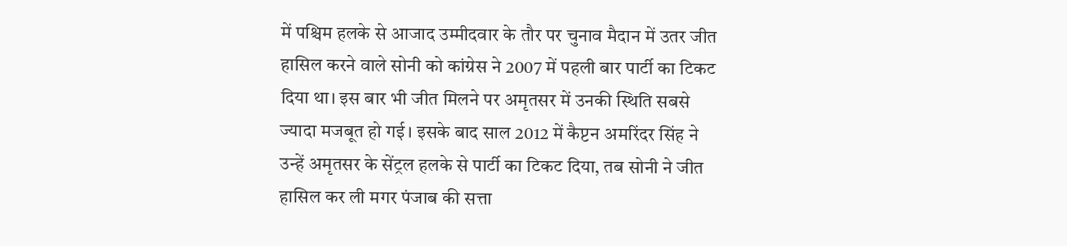में पश्चिम हलके से आजाद उम्मीदवार के तौर पर चुनाव मैदान में उतर जीत हासिल करने वाले सोनी को कांग्रेस ने 2007 में पहली बार पार्टी का टिकट दिया था। इस बार भी जीत मिलने पर अमृतसर में उनकी स्थिति सबसे ज्यादा मजबूत हो गई। इसके बाद साल 2012 में कैप्टन अमरिंदर सिंह ने उन्हें अमृतसर के सेंट्रल हलके से पार्टी का टिकट दिया, तब सोनी ने जीत हासिल कर ली मगर पंजाब की सत्ता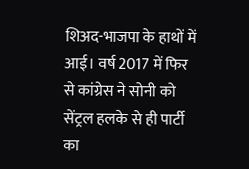शिअद-भाजपा के हाथों में आई। वर्ष 2017 में फिर से कांग्रेस ने सोनी को सेंट्रल हलके से ही पार्टी का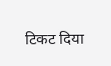टिकट दिया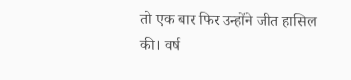तो एक बार फिर उन्होंने जीत हासिल की। वर्ष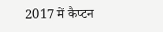2017 में कैप्टन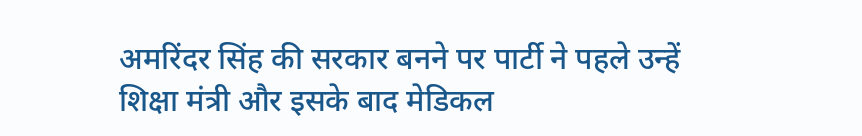अमरिंदर सिंह की सरकार बनने पर पार्टी ने पहले उन्हें शिक्षा मंत्री और इसके बाद मेडिकल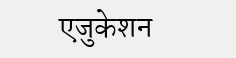एजुकेशन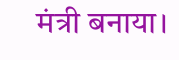मंत्री बनाया।